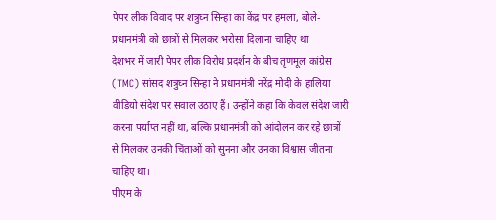पेपर लीक विवाद पर शत्रुघ्न सिन्हा का केंद्र पर हमला, बोले- प्रधानमंत्री को छात्रों से मिलकर भरोसा दिलाना चाहिए था
देशभर में जारी पेपर लीक विरोध प्रदर्शन के बीच तृणमूल कांग्रेस (TMC) सांसद शत्रुघ्न सिन्हा ने प्रधानमंत्री नरेंद्र मोदी के हालिया वीडियो संदेश पर सवाल उठाए हैं। उन्होंने कहा कि केवल संदेश जारी करना पर्याप्त नहीं था, बल्कि प्रधानमंत्री को आंदोलन कर रहे छात्रों से मिलकर उनकी चिंताओं को सुनना और उनका विश्वास जीतना चाहिए था।
पीएम के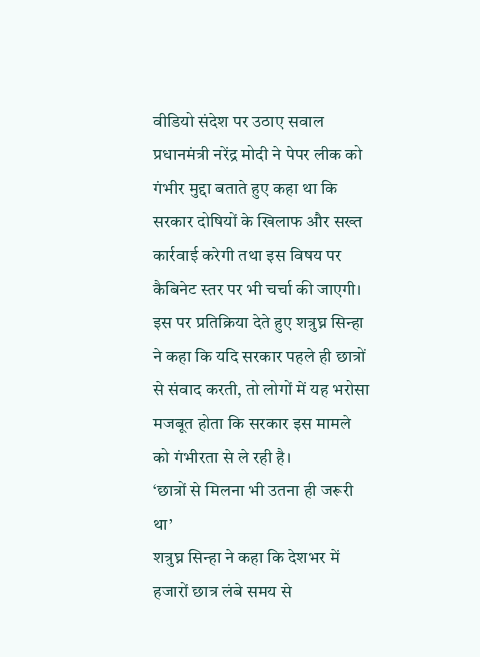वीडियो संदेश पर उठाए सवाल
प्रधानमंत्री नरेंद्र मोदी ने पेपर लीक को गंभीर मुद्दा बताते हुए कहा था कि सरकार दोषियों के खिलाफ और सख्त कार्रवाई करेगी तथा इस विषय पर कैबिनेट स्तर पर भी चर्चा की जाएगी। इस पर प्रतिक्रिया देते हुए शत्रुघ्न सिन्हा ने कहा कि यदि सरकार पहले ही छात्रों से संवाद करती, तो लोगों में यह भरोसा मजबूत होता कि सरकार इस मामले को गंभीरता से ले रही है।
‘छात्रों से मिलना भी उतना ही जरूरी था’
शत्रुघ्न सिन्हा ने कहा कि देशभर में हजारों छात्र लंबे समय से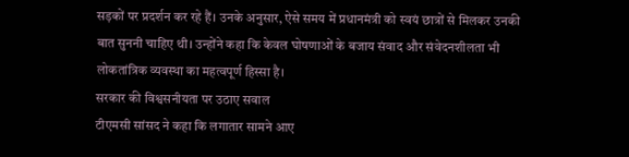सड़कों पर प्रदर्शन कर रहे हैं। उनके अनुसार, ऐसे समय में प्रधानमंत्री को स्वयं छात्रों से मिलकर उनकी बात सुननी चाहिए थी। उन्होंने कहा कि केवल घोषणाओं के बजाय संवाद और संवेदनशीलता भी लोकतांत्रिक व्यवस्था का महत्वपूर्ण हिस्सा है।
सरकार की विश्वसनीयता पर उठाए सवाल
टीएमसी सांसद ने कहा कि लगातार सामने आए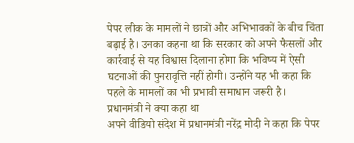पेपर लीक के मामलों ने छात्रों और अभिभावकों के बीच चिंता बढ़ाई है। उनका कहना था कि सरकार को अपने फैसलों और कार्रवाई से यह विश्वास दिलाना होगा कि भविष्य में ऐसी घटनाओं की पुनरावृत्ति नहीं होगी। उन्होंने यह भी कहा कि पहले के मामलों का भी प्रभावी समाधान जरूरी है।
प्रधानमंत्री ने क्या कहा था
अपने वीडियो संदेश में प्रधानमंत्री नरेंद्र मोदी ने कहा कि पेपर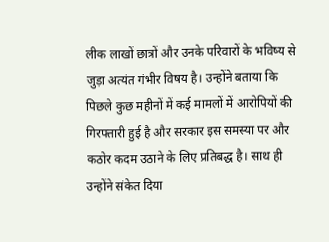लीक लाखों छात्रों और उनके परिवारों के भविष्य से जुड़ा अत्यंत गंभीर विषय है। उन्होंने बताया कि पिछले कुछ महीनों में कई मामलों में आरोपियों की गिरफ्तारी हुई है और सरकार इस समस्या पर और कठोर कदम उठाने के लिए प्रतिबद्ध है। साथ ही उन्होंने संकेत दिया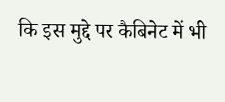कि इस मुद्दे पर कैबिनेट में भी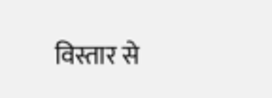विस्तार से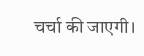चर्चा की जाएगी।